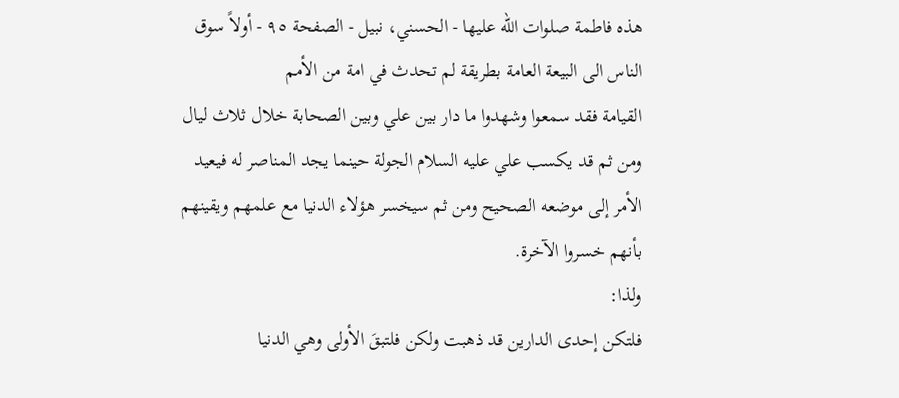هذه فاطمة صلوات الله عليها - الحسني، نبيل - الصفحة ٩٥ - أولاً سوق الناس الى البيعة العامة بطريقة لم تحدث في امة من الأمم
القيامة فقد سمعوا وشهدوا ما دار بين علي وبين الصحابة خلال ثلاث ليال ومن ثم قد يكسب علي عليه السلام الجولة حينما يجد المناصر له فيعيد الأمر إلى موضعه الصحيح ومن ثم سيخسر هؤلاء الدنيا مع علمهم ويقينهم بأنهم خسروا الآخرة.
ولذا:
فلتكن إحدى الدارين قد ذهبت ولكن فلتبقَ الأولى وهي الدنيا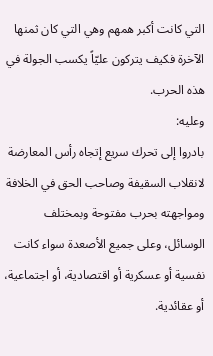التي كانت أكبر همهم وهي التي كان ثمنها الآخرة فكيف يتركون عليّاً يكسب الجولة في هذه الحرب.
وعليه:
بادروا إلى تحرك سريع إتجاه رأس المعارضة لانقلاب السقيفة وصاحب الحق في الخلافة ومواجهته بحرب مفتوحة وبمختلف الوسائل، وعلى جميع الأصعدة سواء كانت نفسية أو عسكرية أو اقتصادية، أو اجتماعية، أو عقائدية.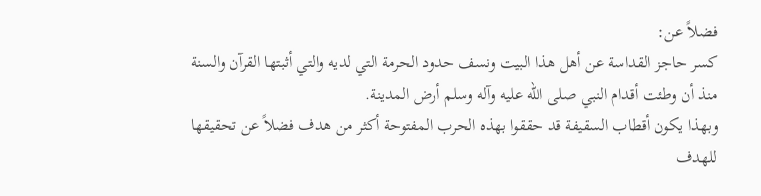فضلاً عن:
كسر حاجز القداسة عن أهل هذا البيت ونسف حدود الحرمة التي لديه والتي أثبتها القرآن والسنة منذ أن وطئت أقدام النبي صلى الله عليه وآله وسلم أرض المدينة.
وبهذا يكون أقطاب السقيفة قد حققوا بهذه الحرب المفتوحة أكثر من هدف فضلاً عن تحقيقها للهدف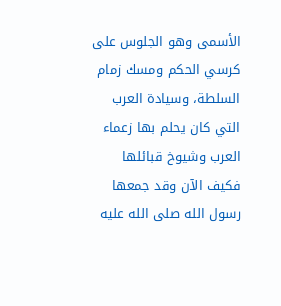الأسمى وهو الجلوس على كرسي الحكم ومسك زمام السلطة، وسيادة العرب التي كان يحلم بها زعماء العرب وشيوخ قبائلها فكيف الآن وقد جمعها رسول الله صلى الله عليه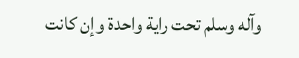وآله وسلم تحت راية واحدة وإن كانت